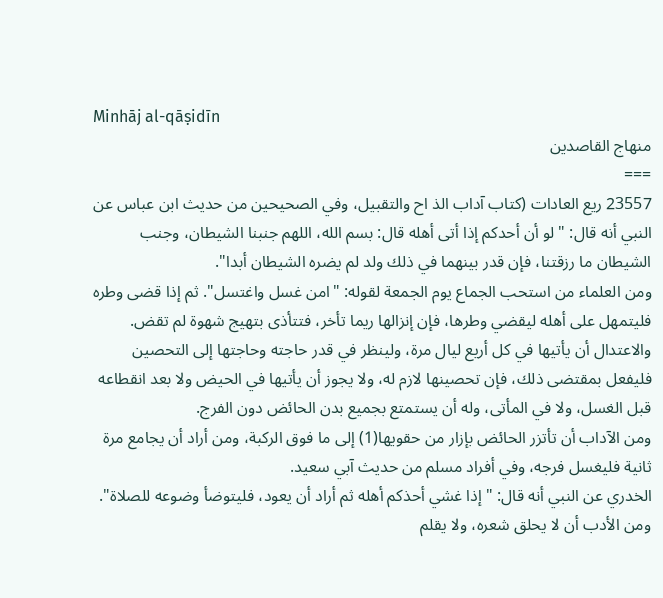Minhāj al-qāṣidīn
منهاج القاصدين
===
23557 ريع العادات (كتاب آداب الذ اح والتقبيل، وفي الصحيحين من حديث ابن عباس عن النبي أنه قال: "لو أن أحدكم إذا أتى أهله قال: بسم الله، اللهم جنبنا الشيطان، وجنب الشيطان ما رزقتنا، فإن قدر بينهما في ذلك ولد لم يضره الشيطان أبدا".
ومن العلماء من استحب الجماع يوم الجمعة لقوله: "امن غسل واغتسل". ثم إذا قضى وطره فليتمهل على أهله ليقضي وطرها، فإن إنزالها ريما تأخر، فتتأذى بتهيج شهوة لم تقض.
والاعتدال أن يأتيها في كل أريع ليال مرة، ولينظر في قدر حاجته وحاجتها إلى التحصين فليفعل بمقتضى ذلك، فإن تحصينها لازم له، ولا يجوز أن يأتيها في الحيض ولا بعد انقطاعه قبل الغسل، ولا في المأتى، وله أن يستمتع بجميع بدن الحائض دون الفرج.
ومن الآداب أن تأتزر الحائض بإزار من حقويها(1) إلى ما فوق الركبة، ومن أراد أن يجامع مرة ثانية فليغسل فرجه، وفي أفراد مسلم من حديث آبي سعيد.
الخدري عن النبي أنه قال: "إذا غشي أحذكم أهله ثم أراد أن يعود، فليتوضأ وضوعه للصلاة".
ومن الأدب أن لا يحلق شعره، ولا يقلم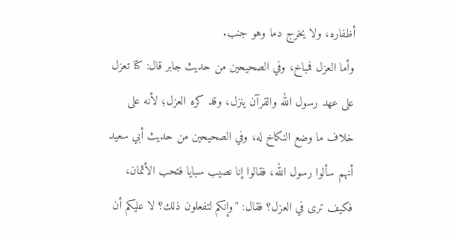أظفاره، ولا يخرج دما وهو جنب.
وأما العزل فمباخ، وفي الصحيحين من حديث جابر قال: كتا تعزل على عهد رسول الله والقرآن ينزل، وقد كره العزل؛ لأنه على خلاف ما وضع النكاخ له، وفي الصحيحين من حديث أبي سعيد أنهم سألوا رسول الله، فقالوا إنا نصيب سبايا فتحب الأثمان، فكيف ترى في العزل؟ فقال: "وإنكم لتفعلون ذلك؟ لا عليكم أن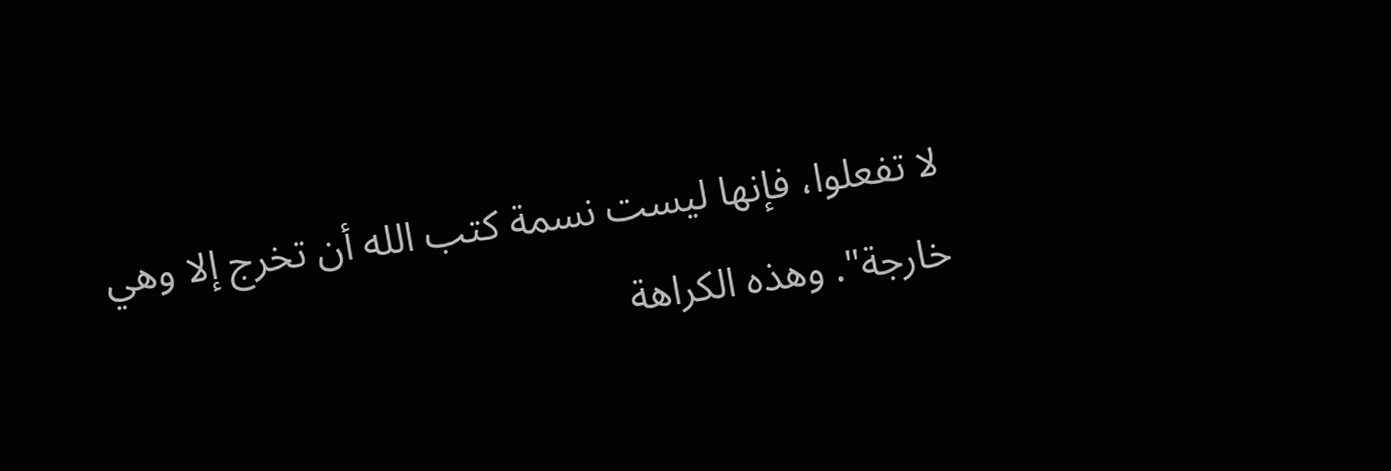لا تفعلوا، فإنها ليست نسمة كتب الله أن تخرج إلا وهي خارجة". وهذه الكراهة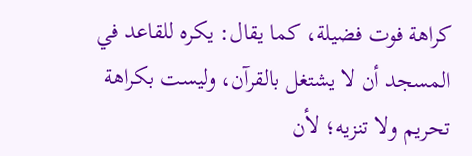كراهة فوت فضيلة، كما يقال: يكره للقاعد في المسجد أن لا يشتغل بالقرآن، وليست بكراهة تحريم ولا تنزيه؛ لأن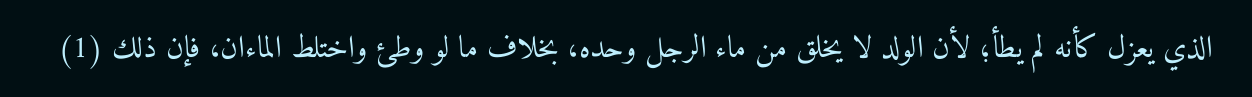الذي يعزل كأنه لم يطأ؛ لأن الولد لا يخلق من ماء الرجل وحده، بخلاف ما لو وطئ واختلط الماءان، فإن ذلك (1)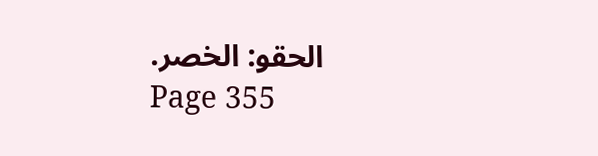الحقو: الخصر.
Page 355